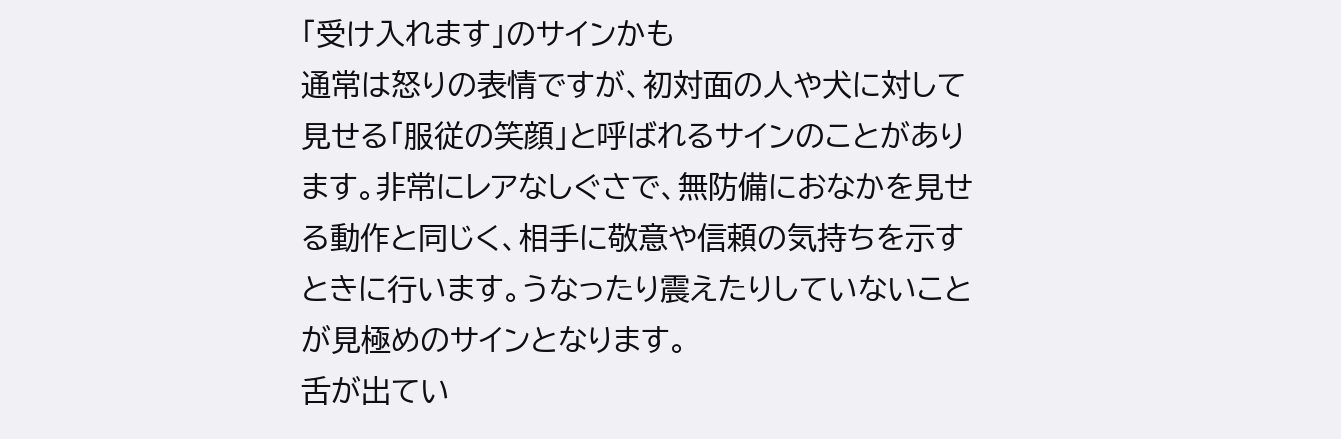「受け入れます」のサインかも
通常は怒りの表情ですが、初対面の人や犬に対して見せる「服従の笑顔」と呼ばれるサインのことがあります。非常にレアなしぐさで、無防備におなかを見せる動作と同じく、相手に敬意や信頼の気持ちを示すときに行います。うなったり震えたりしていないことが見極めのサインとなります。
舌が出てい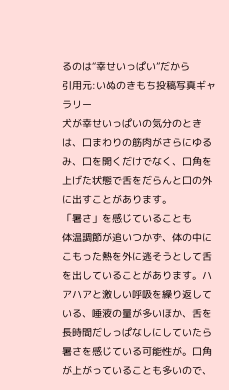るのは“幸せいっぱい”だから
引用元:いぬのきもち投稿写真ギャラリー
犬が幸せいっぱいの気分のときは、口まわりの筋肉がさらにゆるみ、口を開くだけでなく、口角を上げた状態で舌をだらんと口の外に出すことがあります。
「暑さ」を感じていることも
体温調節が追いつかず、体の中にこもった熱を外に逃そうとして舌を出していることがあります。ハアハアと激しい呼吸を繰り返している、唾液の量が多いほか、舌を長時間だしっぱなしにしていたら暑さを感じている可能性が。口角が上がっていることも多いので、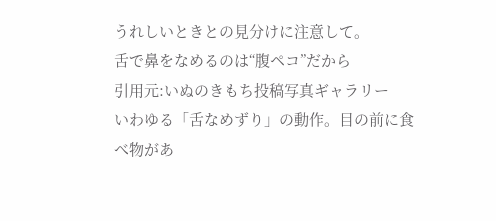うれしいときとの見分けに注意して。
舌で鼻をなめるのは“腹ペコ”だから
引用元:いぬのきもち投稿写真ギャラリー
いわゆる「舌なめずり」の動作。目の前に食べ物があ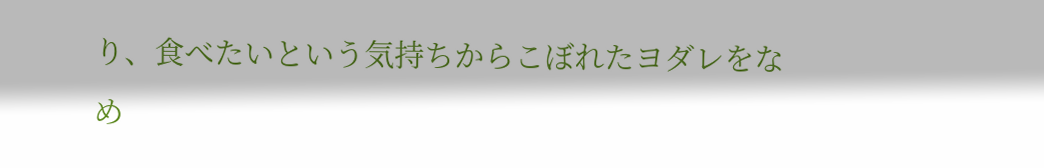り、食べたいという気持ちからこぼれたヨダレをなめ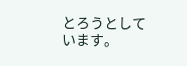とろうとしています。